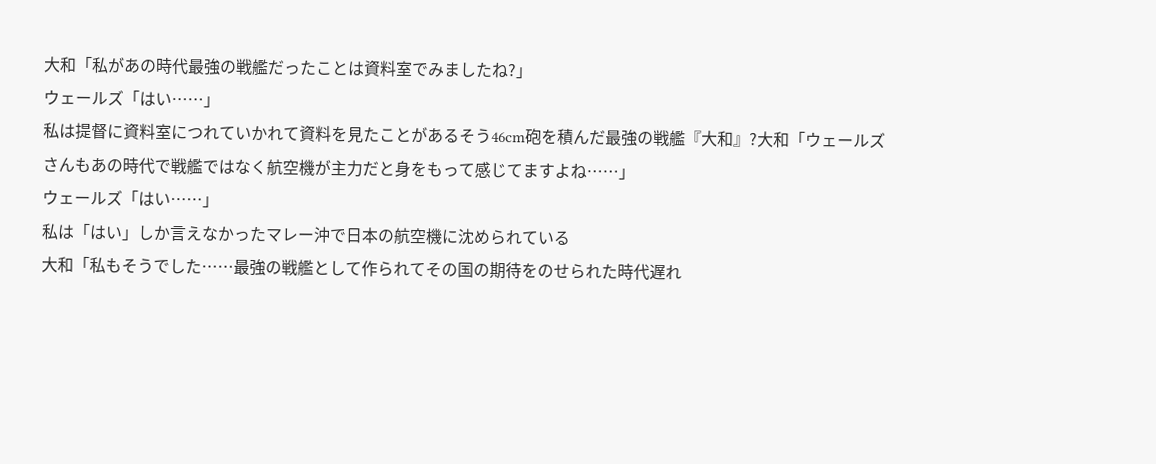大和「私があの時代最強の戦艦だったことは資料室でみましたね?」
ウェールズ「はい……」
私は提督に資料室につれていかれて資料を見たことがあるそう46cm砲を積んだ最強の戦艦『大和』?大和「ウェールズさんもあの時代で戦艦ではなく航空機が主力だと身をもって感じてますよね……」
ウェールズ「はい……」
私は「はい」しか言えなかったマレー沖で日本の航空機に沈められている
大和「私もそうでした……最強の戦艦として作られてその国の期待をのせられた時代遅れ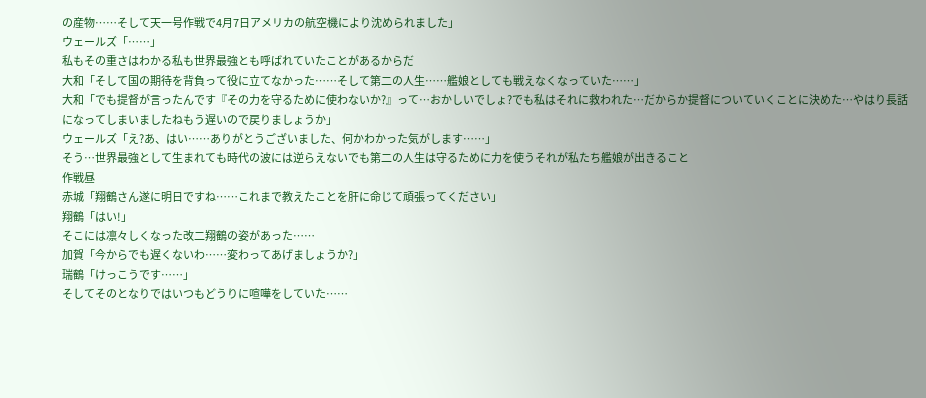の産物……そして天一号作戦で4月7日アメリカの航空機により沈められました」
ウェールズ「……」
私もその重さはわかる私も世界最強とも呼ばれていたことがあるからだ
大和「そして国の期待を背負って役に立てなかった……そして第二の人生……艦娘としても戦えなくなっていた……」
大和「でも提督が言ったんです『その力を守るために使わないか?』って…おかしいでしょ?でも私はそれに救われた…だからか提督についていくことに決めた…やはり長話になってしまいましたねもう遅いので戻りましょうか」
ウェールズ「え?あ、はい……ありがとうございました、何かわかった気がします……」
そう…世界最強として生まれても時代の波には逆らえないでも第二の人生は守るために力を使うそれが私たち艦娘が出きること
作戦昼
赤城「翔鶴さん遂に明日ですね……これまで教えたことを肝に命じて頑張ってください」
翔鶴「はい!」
そこには凛々しくなった改二翔鶴の姿があった……
加賀「今からでも遅くないわ……変わってあげましょうか?」
瑞鶴「けっこうです……」
そしてそのとなりではいつもどうりに喧嘩をしていた……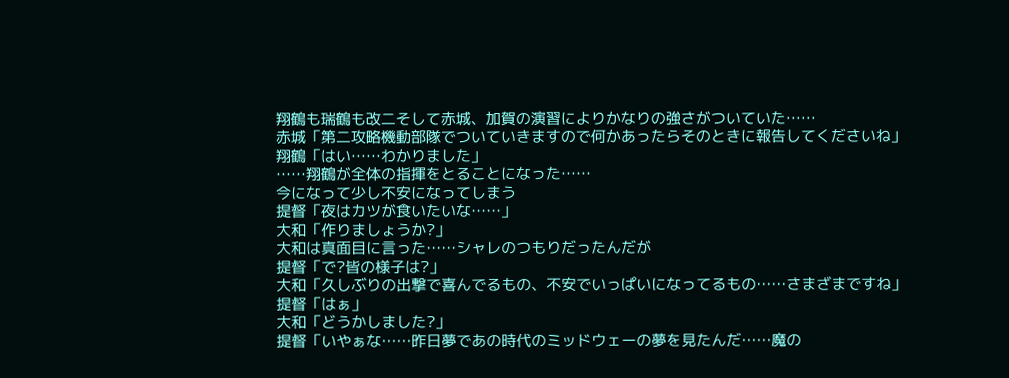翔鶴も瑞鶴も改二そして赤城、加賀の演習によりかなりの強さがついていた……
赤城「第二攻略機動部隊でついていきますので何かあったらそのときに報告してくださいね」
翔鶴「はい……わかりました」
……翔鶴が全体の指揮をとることになった……
今になって少し不安になってしまう
提督「夜はカツが食いたいな……」
大和「作りましょうか?」
大和は真面目に言った……シャレのつもりだったんだが
提督「で?皆の様子は?」
大和「久しぶりの出撃で喜んでるもの、不安でいっぱいになってるもの……さまざまですね」
提督「はぁ」
大和「どうかしました?」
提督「いやぁな……昨日夢であの時代のミッドウェーの夢を見たんだ……魔の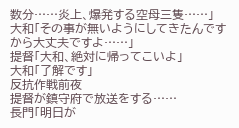数分……炎上、爆発する空母三隻……」
大和「その事が無いようにしてきたんですから大丈夫ですよ……」
提督「大和、絶対に帰ってこいよ」
大和「了解です」
反抗作戦前夜
提督が鎮守府で放送をする……
長門「明日が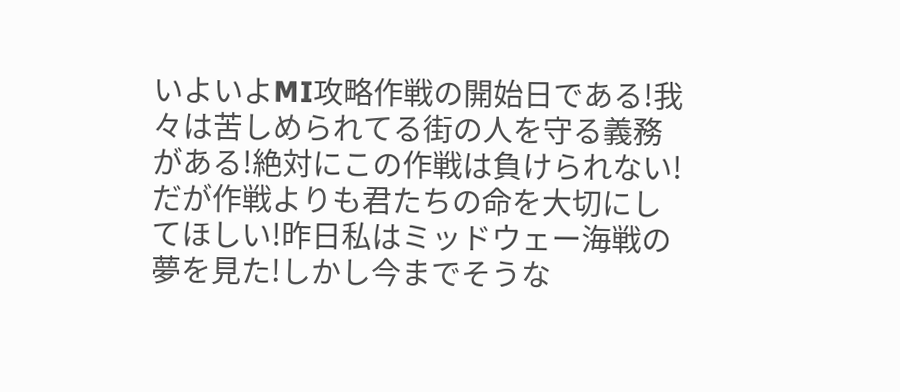いよいよMI攻略作戦の開始日である!我々は苦しめられてる街の人を守る義務がある!絶対にこの作戦は負けられない!だが作戦よりも君たちの命を大切にしてほしい!昨日私はミッドウェー海戦の夢を見た!しかし今までそうな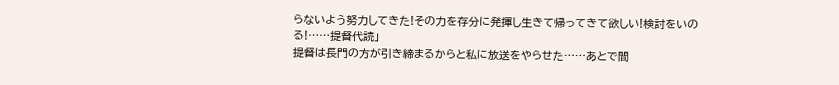らないよう努力してきた!その力を存分に発揮し生きて帰ってきて欲しい!検討をいのる!……提督代読」
提督は長門の方が引き締まるからと私に放送をやらせた……あとで間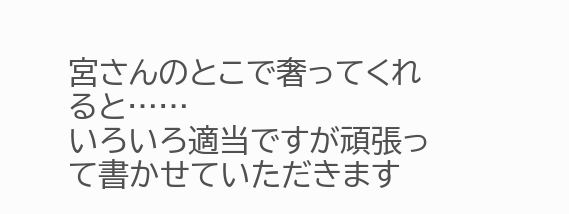宮さんのとこで奢ってくれると……
いろいろ適当ですが頑張って書かせていただきます